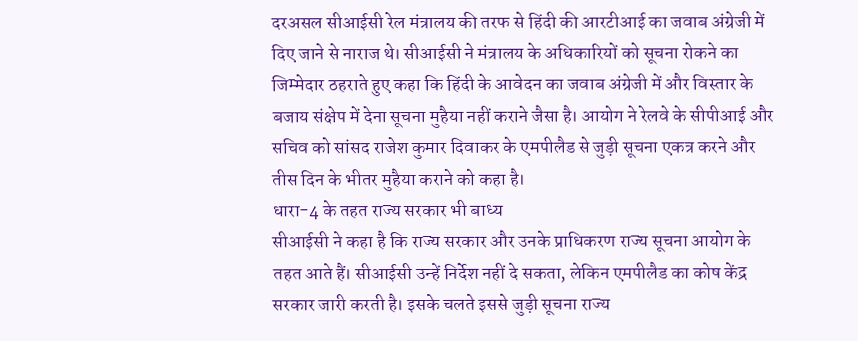दरअसल सीआईसी रेल मंत्रालय की तरफ से हिंदी की आरटीआई का जवाब अंग्रेजी में दिए जाने से नाराज थे। सीआईसी ने मंत्रालय के अधिकारियों को सूचना रोकने का जिम्मेदार ठहराते हुए कहा कि हिंदी के आवेदन का जवाब अंग्रेजी में और विस्तार के बजाय संक्षेप में देना सूचना मुहैया नहीं कराने जैसा है। आयोग ने रेलवे के सीपीआई और सचिव को सांसद राजेश कुमार दिवाकर के एमपीलैड से जुड़ी सूचना एकत्र करने और तीस दिन के भीतर मुहैया कराने को कहा है।
धारा-4 के तहत राज्य सरकार भी बाध्य
सीआईसी ने कहा है कि राज्य सरकार और उनके प्राधिकरण राज्य सूचना आयोग के तहत आते हैं। सीआईसी उन्हें निर्देश नहीं दे सकता, लेकिन एमपीलैड का कोष केंद्र सरकार जारी करती है। इसके चलते इससे जुड़ी सूचना राज्य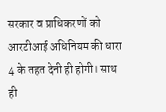सरकार व प्राधिकरणों को आरटीआई अधिनियम की धारा 4 के तहत देनी ही होगी। साथ ही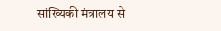सांख्यिकी मंत्रालय से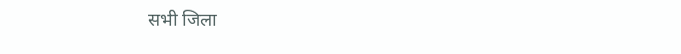सभी जिला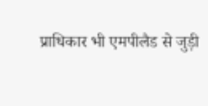प्राधिकार भी एमपीलैड से जुड़ी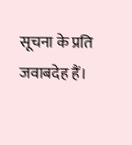सूचना के प्रति जवाबदेह हैं।